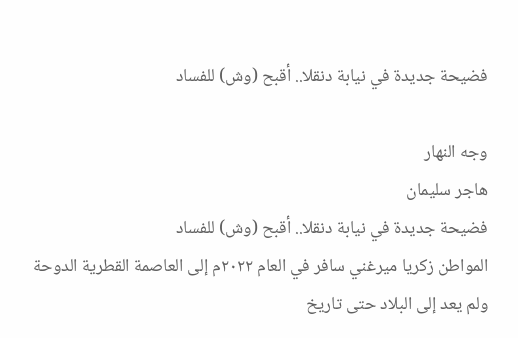فضيحة جديدة في نيابة دنقلا.. أقبح (وش) للفساد

وجه النهار
هاجر سليمان
فضيحة جديدة في نيابة دنقلا.. أقبح (وش) للفساد
المواطن زكريا ميرغني سافر في العام ٢٠٢٢م إلى العاصمة القطرية الدوحة ولم يعد إلى البلاد حتى تاريخ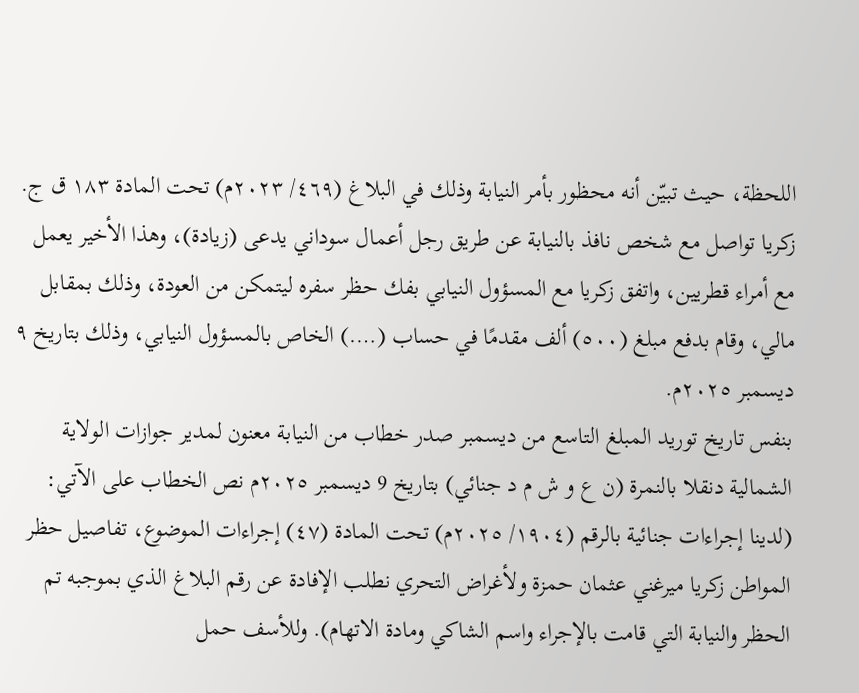اللحظة، حيث تبيّن أنه محظور بأمر النيابة وذلك في البلاغ (٤٦٩/ ٢٠٢٣م) تحت المادة ١٨٣ ق ج.
زكريا تواصل مع شخص نافذ بالنيابة عن طريق رجل أعمال سوداني يدعى (زيادة)، وهذا الأخير يعمل مع أمراء قطريين، واتفق زكريا مع المسؤول النيابي بفك حظر سفره ليتمكن من العودة، وذلك بمقابل مالي، وقام بدفع مبلغ (٥٠٠) ألف مقدمًا في حساب (….) الخاص بالمسؤول النيابي، وذلك بتاريخ ٩ ديسمبر ٢٠٢٥م.
بنفس تاريخ توريد المبلغ التاسع من ديسمبر صدر خطاب من النيابة معنون لمدير جوازات الولاية الشمالية دنقلا بالنمرة (ن ع و ش م د جنائي) بتاريخ 9 ديسمبر ٢٠٢٥م نص الخطاب على الآتي: (لدينا إجراءات جنائية بالرقم (١٩٠٤/ ٢٠٢٥م) تحت المادة (٤٧) إجراءات الموضوع، تفاصيل حظر المواطن زكريا ميرغني عثمان حمزة ولأغراض التحري نطلب الإفادة عن رقم البلاغ الذي بموجبه تم الحظر والنيابة التي قامت بالإجراء واسم الشاكي ومادة الاتهام). وللأسف حمل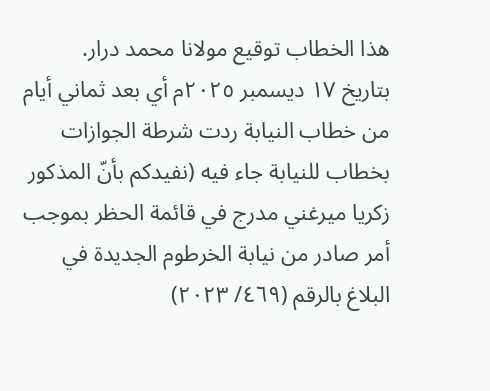هذا الخطاب توقيع مولانا محمد درار.
بتاريخ ١٧ ديسمبر ٢٠٢٥م أي بعد ثماني أيام من خطاب النيابة ردت شرطة الجوازات بخطاب للنيابة جاء فيه (نفيدكم بأنّ المذكور زكريا ميرغني مدرج في قائمة الحظر بموجب أمر صادر من نيابة الخرطوم الجديدة في البلاغ بالرقم (٤٦٩/ ٢٠٢٣)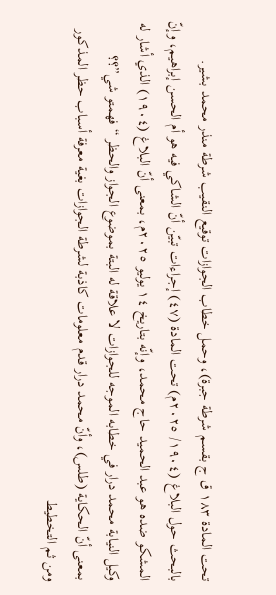تحت المادة ١٨٣ ق ج بقسم شرطة جبرة)، وحمل خطاب الجوازات توقيع النقيب شرطة منذر محمد بشير.
بالبحث حول البلاغ (١٩٠٤/ ٢٠٢٥م) تحت المادة (٤٧) إجراءات تبيّن أنّ الشاكي فيه هو أم الحسن إبراهيم، وإنّ المشكو ضده هو عبد الحميد حاج محمد، وإنّه بتاريخ ١٤ يوليو ٢٠٢٥م، بمعنى أنّ البلاغ (١٩٠٤) الذي أشار له وكيل النيابة محمد درار في خطابه الموجه للجوازات لا علاقة له البتة بموضوع الجواز والحظر “فهمتو شي”؟؟
بمعنى أنّ الحكاية (طلس)، وأنّ محمد درار قدم معلومات كاذبة لشرطة الجوازات بغية معرفة أسباب حظر المذكور ومن ثم التخطيط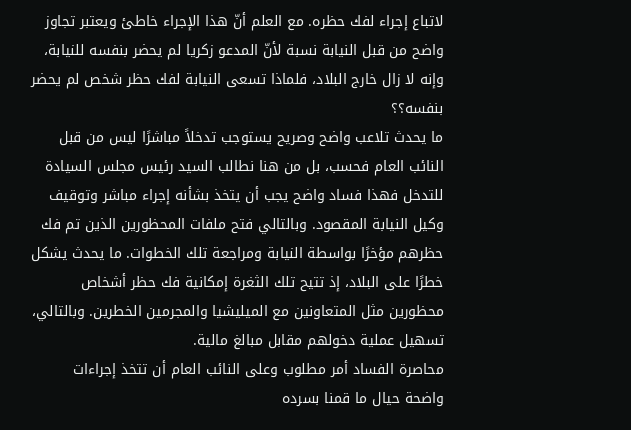لاتباع إجراء لفك حظره. مع العلم أنّ هذا الإجراء خاطئ ويعتبر تجاوز واضح من قبل النيابة نسبة لأنّ المدعو زكريا لم يحضر بنفسه للنيابة، وإنه لا زال خارج البلاد، فلماذا تسعى النيابة لفك حظر شخص لم يحضر بنفسه؟؟
ما يحدث تلاعب واضح وصريح يستوجب تدخلاً مباشرًا ليس من قبل النائب العام فحسب، بل من هنا نطالب السيد رئيس مجلس السيادة للتدخل فهذا فساد واضح يجب أن يتخذ بشأنه إجراء مباشر وتوقيف وكيل النيابة المقصود. وبالتالي فتح ملفات المحظورين الذين تم فك حظرهم مؤخرًا بواسطة النيابة ومراجعة تلك الخطوات. ما يحدث يشكل خطرًا على البلاد، إذ تتيح تلك الثغرة إمكانية فك حظر أشخاص محظورين مثل المتعاونين مع الميليشيا والمجرمين الخطرين. وبالتالي، تسهيل عملية دخولهم مقابل مبالغ مالية.
محاصرة الفساد أمر مطلوب وعلى النائب العام أن تتخذ إجراءات واضحة حيال ما قمنا بسرده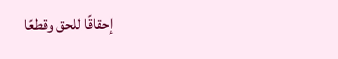إحقاقًا للحق وقطعًا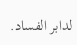لدابر الفساد.